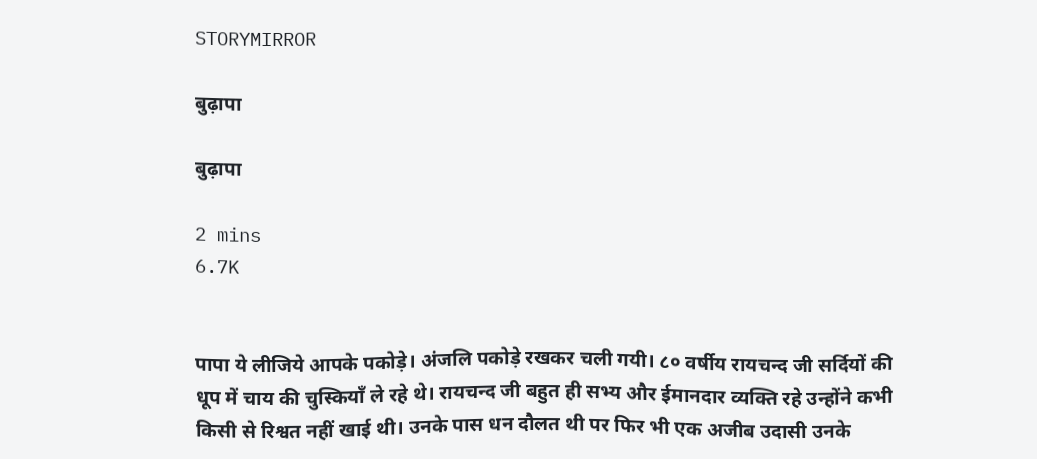STORYMIRROR

बुढ़ापा

बुढ़ापा

2 mins
6.7K


पापा ये लीजिये आपके पकोड़े। अंजलि पकोड़े रखकर चली गयी। ८० वर्षीय रायचन्द जी सर्दियों की धूप में चाय की चुस्कियाँ ले रहे थे। रायचन्द जी बहुत ही सभ्य और ईमानदार व्यक्ति रहे उन्होंने कभी किसी से रिश्वत नहीं खाई थी। उनके पास धन दौलत थी पर फिर भी एक अजीब उदासी उनके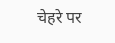चेहरे पर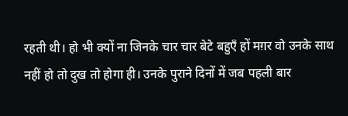रहती थी। हो भी क्यों ना जिनके चार चार बेटे बहुएँ हों मग़र वो उनके साथ नहीं हो तो दुख तो होगा ही। उनके पुराने दिनों में जब पहली बार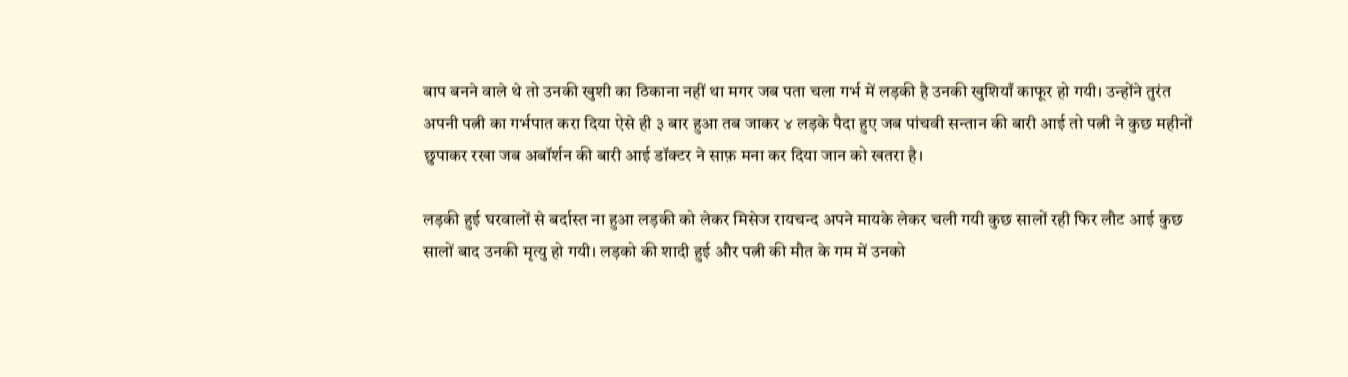बाप बनने वाले थे तो उनकी खुशी का ठिकाना नहीं था मगर जब पता चला गर्भ में लड़की है उनकी खुशियाँ काफूर हो गयी। उन्होंने तुरंत अपनी पत्नी का गर्भपात करा दिया ऐसे ही ३ बार हुआ तब जाकर ४ लड़के पैदा हुए जब पांचवी सन्तान की बारी आई तो पत्नी ने कुछ महीनों छुपाकर रखा जब अबॉर्शन की बारी आई डॉक्टर ने साफ़ मना कर दिया जान को खतरा है।

लड़की हुई घरवालों से बर्दास्त ना हुआ लड़की को लेकर मिसेज रायचन्द अपने मायके लेकर चली गयी कुछ सालों रही फिर लौट आई कुछ सालों बाद उनकी मृत्यु हो गयी। लड़को की शादी हुई और पत्नी की मौत के गम में उनको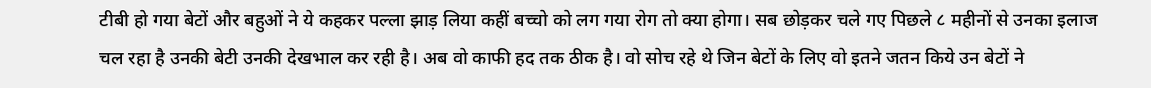टीबी हो गया बेटों और बहुओं ने ये कहकर पल्ला झाड़ लिया कहीं बच्चो को लग गया रोग तो क्या होगा। सब छोड़कर चले गए पिछले ८ महीनों से उनका इलाज चल रहा है उनकी बेटी उनकी देखभाल कर रही है। अब वो काफी हद तक ठीक है। वो सोच रहे थे जिन बेटों के लिए वो इतने जतन किये उन बेटों ने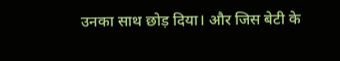उनका साथ छोड़ दिया। और जिस बेटी के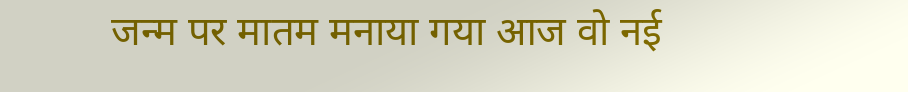जन्म पर मातम मनाया गया आज वो नई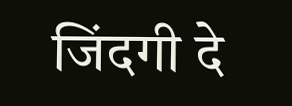जिंदगी दे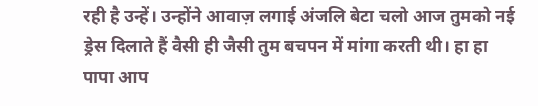रही है उन्हें। उन्होंने आवाज़ लगाई अंजलि बेटा चलो आज तुमको नई ड्रेस दिलाते हैं वैसी ही जैसी तुम बचपन में मांगा करती थी। हा हा पापा आप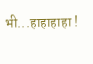भी...हाहाहाहा !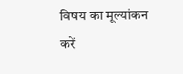विषय का मूल्यांकन करें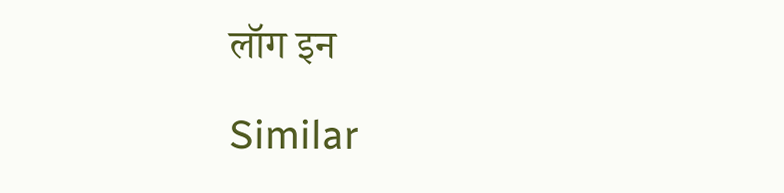लॉग इन

Similar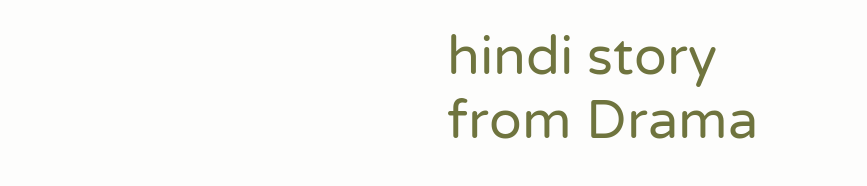hindi story from Drama